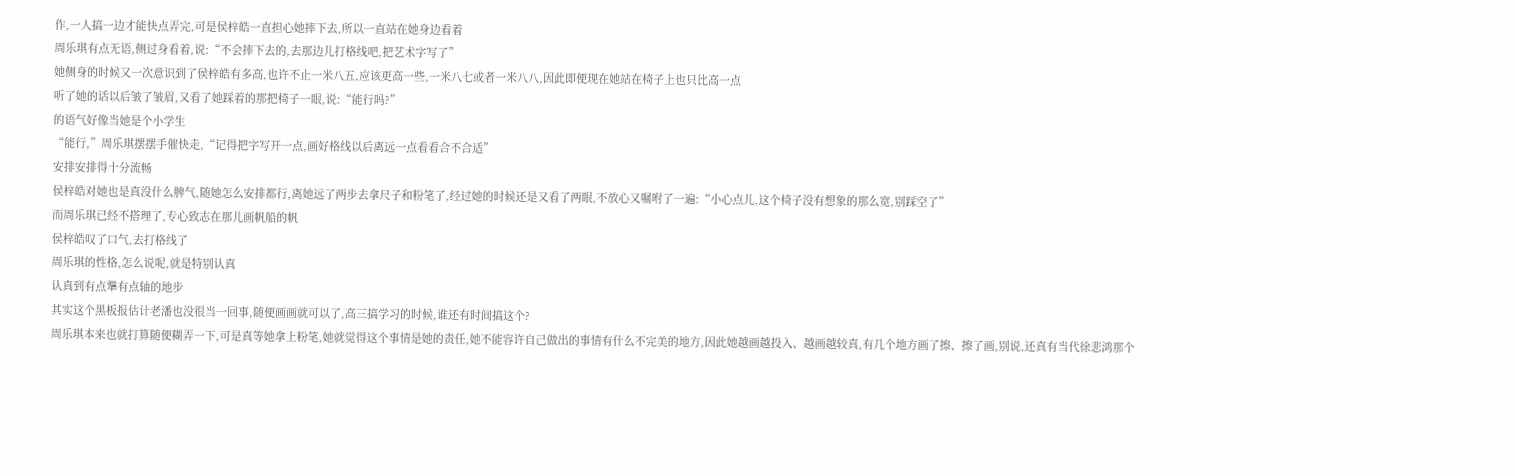作,一人搞一边才能快点弄完,可是侯梓皓一直担心她摔下去,所以一直站在她身边看着
周乐琪有点无语,侧过身看着,说:“不会摔下去的,去那边儿打格线吧,把艺术字写了”
她侧身的时候又一次意识到了侯梓皓有多高,也许不止一米八五,应该更高一些,一米八七或者一米八八,因此即便现在她站在椅子上也只比高一点
听了她的话以后皱了皱眉,又看了她踩着的那把椅子一眼,说:“能行吗?”
的语气好像当她是个小学生
“能行,”周乐琪摆摆手催快走,“记得把字写开一点,画好格线以后离远一点看看合不合适”
安排安排得十分流畅
侯梓皓对她也是真没什么脾气,随她怎么安排都行,离她远了两步去拿尺子和粉笔了,经过她的时候还是又看了两眼,不放心又嘱咐了一遍:“小心点儿,这个椅子没有想象的那么宽,别踩空了”
而周乐琪已经不搭理了,专心致志在那儿画帆船的帆
侯梓皓叹了口气,去打格线了
周乐琪的性格,怎么说呢,就是特别认真
认真到有点犟有点轴的地步
其实这个黑板报估计老潘也没很当一回事,随便画画就可以了,高三搞学习的时候,谁还有时间搞这个?
周乐琪本来也就打算随便糊弄一下,可是真等她拿上粉笔,她就觉得这个事情是她的责任,她不能容许自己做出的事情有什么不完美的地方,因此她越画越投入、越画越较真,有几个地方画了擦、擦了画,别说,还真有当代徐悲鸿那个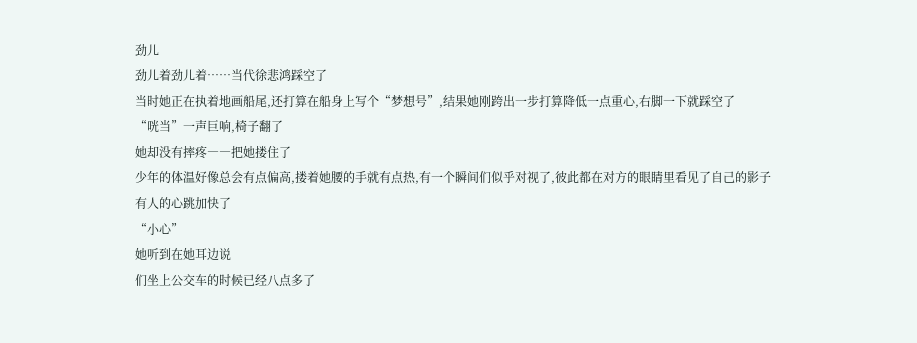劲儿
劲儿着劲儿着……当代徐悲鸿踩空了
当时她正在执着地画船尾,还打算在船身上写个“梦想号”,结果她刚跨出一步打算降低一点重心,右脚一下就踩空了
“咣当”一声巨响,椅子翻了
她却没有摔疼――把她搂住了
少年的体温好像总会有点偏高,搂着她腰的手就有点热,有一个瞬间们似乎对视了,彼此都在对方的眼睛里看见了自己的影子
有人的心跳加快了
“小心”
她听到在她耳边说
们坐上公交车的时候已经八点多了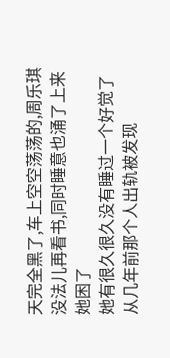天完全黑了,车上空空荡荡的,周乐琪没法儿再看书,同时睡意也涌了上来
她困了
她有很久很久没有睡过一个好觉了
从几年前那个人出轨被发现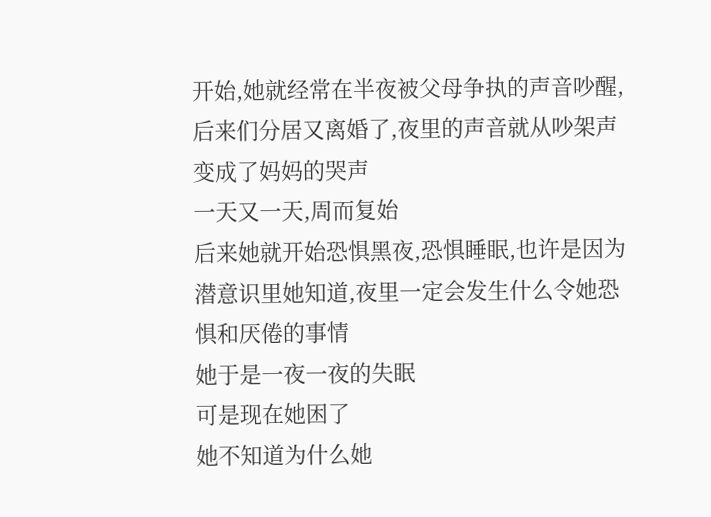开始,她就经常在半夜被父母争执的声音吵醒,后来们分居又离婚了,夜里的声音就从吵架声变成了妈妈的哭声
一天又一天,周而复始
后来她就开始恐惧黑夜,恐惧睡眠,也许是因为潜意识里她知道,夜里一定会发生什么令她恐惧和厌倦的事情
她于是一夜一夜的失眠
可是现在她困了
她不知道为什么她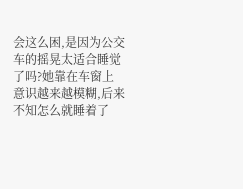会这么困,是因为公交车的摇晃太适合睡觉了吗?她靠在车窗上意识越来越模糊,后来不知怎么就睡着了